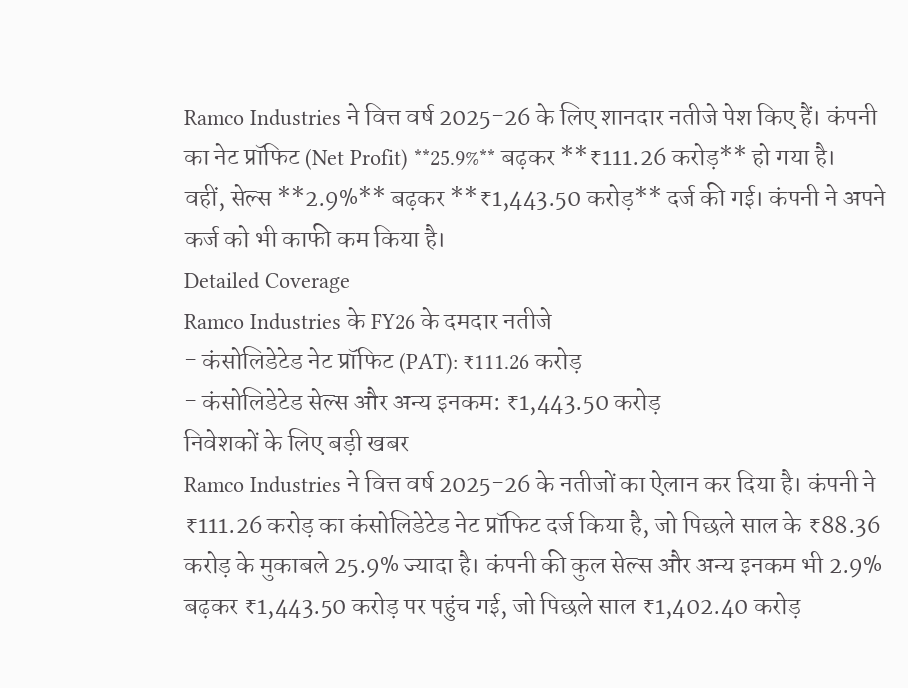Ramco Industries ने वित्त वर्ष 2025-26 के लिए शानदार नतीजे पेश किए हैं। कंपनी का नेट प्रॉफिट (Net Profit) **25.9%** बढ़कर **₹111.26 करोड़** हो गया है। वहीं, सेल्स **2.9%** बढ़कर **₹1,443.50 करोड़** दर्ज की गई। कंपनी ने अपने कर्ज को भी काफी कम किया है।
Detailed Coverage
Ramco Industries के FY26 के दमदार नतीजे
- कंसोलिडेटेड नेट प्रॉफिट (PAT): ₹111.26 करोड़
- कंसोलिडेटेड सेल्स और अन्य इनकम: ₹1,443.50 करोड़
निवेशकों के लिए बड़ी खबर
Ramco Industries ने वित्त वर्ष 2025-26 के नतीजों का ऐलान कर दिया है। कंपनी ने ₹111.26 करोड़ का कंसोलिडेटेड नेट प्रॉफिट दर्ज किया है, जो पिछले साल के ₹88.36 करोड़ के मुकाबले 25.9% ज्यादा है। कंपनी की कुल सेल्स और अन्य इनकम भी 2.9% बढ़कर ₹1,443.50 करोड़ पर पहुंच गई, जो पिछले साल ₹1,402.40 करोड़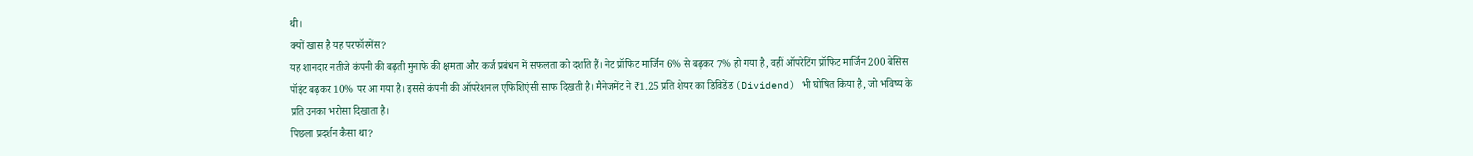थी।
क्यों खास है यह परफॉरमेंस?
यह शानदार नतीजे कंपनी की बढ़ती मुनाफे की क्षमता और कर्ज प्रबंधन में सफलता को दर्शाते हैं। नेट प्रॉफिट मार्जिन 6% से बढ़कर 7% हो गया है, वहीं ऑपरेटिंग प्रॉफिट मार्जिन 200 बेसिस पॉइंट बढ़कर 10% पर आ गया है। इससे कंपनी की ऑपरेशनल एफिशिएंसी साफ दिखती है। मैनेजमेंट ने ₹1.25 प्रति शेयर का डिविडेंड (Dividend) भी घोषित किया है, जो भविष्य के प्रति उनका भरोसा दिखाता है।
पिछला प्रदर्शन कैसा था?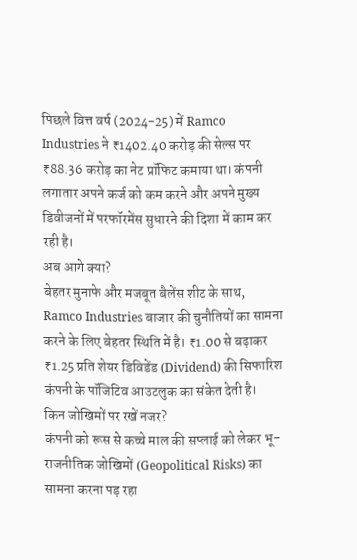पिछले वित्त वर्ष (2024-25) में Ramco Industries ने ₹1402.40 करोड़ की सेल्स पर ₹88.36 करोड़ का नेट प्रॉफिट कमाया था। कंपनी लगातार अपने कर्ज को कम करने और अपने मुख्य डिवीजनों में परफॉरमेंस सुधारने की दिशा में काम कर रही है।
अब आगे क्या?
बेहतर मुनाफे और मजबूत बैलेंस शीट के साथ, Ramco Industries बाजार की चुनौतियों का सामना करने के लिए बेहतर स्थिति में है। ₹1.00 से बढ़ाकर ₹1.25 प्रति शेयर डिविडेंड (Dividend) की सिफारिश कंपनी के पॉजिटिव आउटलुक का संकेत देती है।
किन जोखिमों पर रखें नजर?
कंपनी को रूस से कच्चे माल की सप्लाई को लेकर भू-राजनीतिक जोखिमों (Geopolitical Risks) का सामना करना पड़ रहा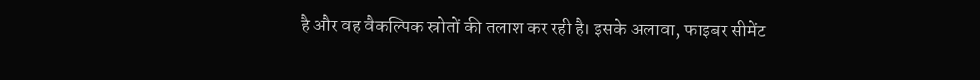है और वह वैकल्पिक स्रोतों की तलाश कर रही है। इसके अलावा, फाइबर सीमेंट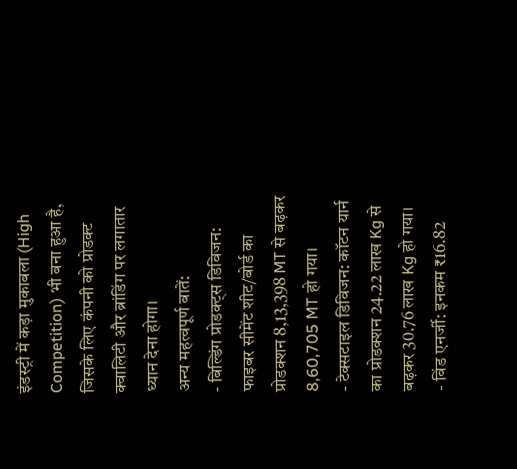इंडस्ट्री में कड़ा मुकाबला (High Competition) भी बना हुआ है, जिसके लिए कंपनी को प्रोडक्ट क्वालिटी और ब्रांडिंग पर लगातार ध्यान देना होगा।
अन्य महत्वपूर्ण बातें:
- बिल्डिंग प्रोडक्ट्स डिविजन: फाइबर सीमेंट शीट/बोर्ड का प्रोडक्शन 8,13,398 MT से बढ़कर 8,60,705 MT हो गया।
- टेक्सटाइल डिविजन: कॉटन यार्न का प्रोडक्शन 24.22 लाख Kg से बढ़कर 30.76 लाख Kg हो गया।
- विंड एनर्जी: इनकम ₹16.82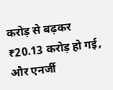करोड़ से बढ़कर ₹20.13 करोड़ हो गई, और एनर्जी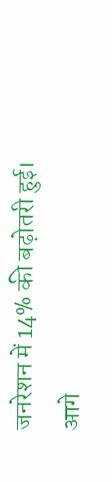जनरेशन में 14% की बढ़ोतरी हुई।
आगे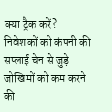क्या ट्रैक करें?
निवेशकों को कंपनी की सप्लाई चेन से जुड़े जोखिमों को कम करने की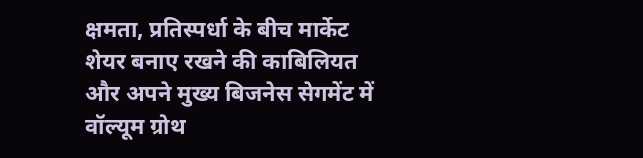क्षमता, प्रतिस्पर्धा के बीच मार्केट शेयर बनाए रखने की काबिलियत और अपने मुख्य बिजनेस सेगमेंट में वॉल्यूम ग्रोथ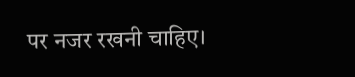पर नजर रखनी चाहिए।